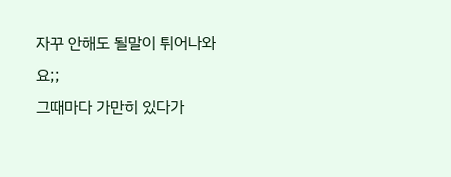자꾸 안해도 될말이 튀어나와요;;
그때마다 가만히 있다가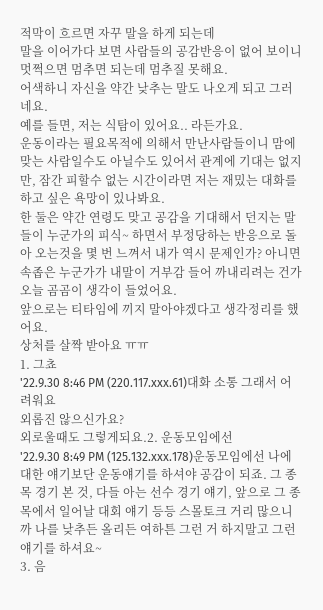적막이 흐르면 자꾸 말을 하게 되는데
말을 이어가다 보면 사람들의 공감반응이 없어 보이니 멋쩍으면 멈추면 되는데 멈추질 못해요.
어색하니 자신을 약간 낮추는 말도 나오게 되고 그러네요.
예를 들면, 저는 식탐이 있어요.. 라든가요.
운동이라는 필요목적에 의해서 만난사람들이니 맘에 맞는 사람일수도 아닐수도 있어서 관계에 기대는 없지만, 잠간 피할수 없는 시간이라면 저는 재밌는 대화를 하고 싶은 욕망이 있나봐요.
한 둘은 약간 연령도 맞고 공감을 기대해서 던지는 말들이 누군가의 피식~ 하면서 부정당하는 반응으로 돌아 오는것을 몇 번 느껴서 내가 역시 문제인가? 아니면 속좁은 누군가가 내말이 거부감 들어 까내리려는 건가 오늘 곰곰이 생각이 들었어요.
앞으로는 티타임에 끼지 말아야겠다고 생각정리를 했어요.
상처를 살짝 받아요 ㅠㅠ
1. 그쵸
'22.9.30 8:46 PM (220.117.xxx.61)대화 소통 그래서 어려워요
외롭진 않으신가요?
외로울때도 그렇게되요.2. 운동모임에선
'22.9.30 8:49 PM (125.132.xxx.178)운동모임에선 나에 대한 얘기보단 운동얘기를 하셔야 공감이 되죠. 그 종목 경기 본 것, 다들 아는 선수 경기 얘기, 앞으로 그 종목에서 일어날 대회 얘기 등등 스몰토크 거리 많으니까 나를 낮추든 올리든 여하튼 그런 거 하지말고 그런 얘기를 하셔요~
3. 음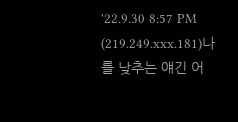'22.9.30 8:57 PM (219.249.xxx.181)나를 낮추는 얘긴 어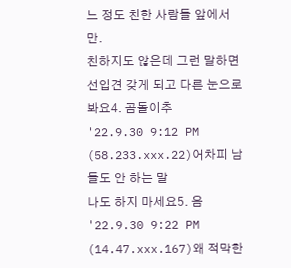느 정도 친한 사람들 앞에서만.
친하지도 않은데 그런 말하면 선입견 갖게 되고 다른 눈으로 봐요4. 곰돌이추
'22.9.30 9:12 PM (58.233.xxx.22)어차피 남들도 안 하는 말
나도 하지 마세요5. 음
'22.9.30 9:22 PM (14.47.xxx.167)왜 적막한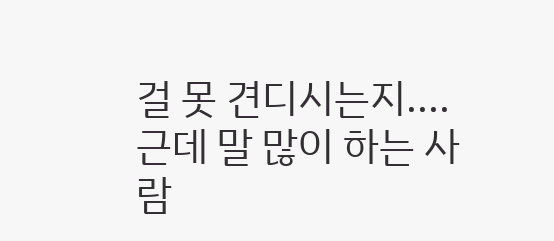걸 못 견디시는지....
근데 말 많이 하는 사람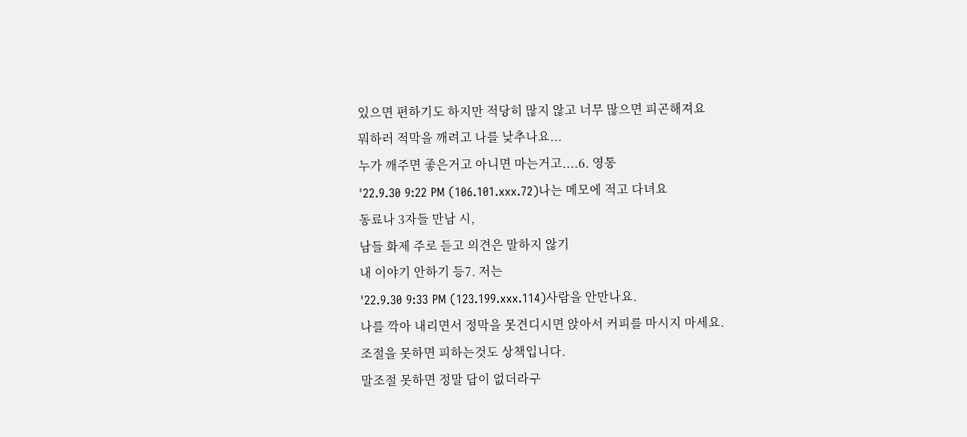있으면 편하기도 하지만 적당히 많지 않고 너무 많으면 피곤해져요
뭐하러 적막을 깨려고 나를 낮추나요...
누가 깨주면 좋은거고 아니면 마는거고....6. 영통
'22.9.30 9:22 PM (106.101.xxx.72)나는 메모에 적고 다녀요
동료나 3자들 만남 시,
남들 화제 주로 듣고 의견은 말하지 않기
내 이야기 안하기 등7. 저는
'22.9.30 9:33 PM (123.199.xxx.114)사람을 안만나요.
나를 깍아 내리면서 정막을 못견디시면 앉아서 커피를 마시지 마세요.
조절을 못하면 피하는것도 상책입니다.
말조절 못하면 정말 답이 없더라구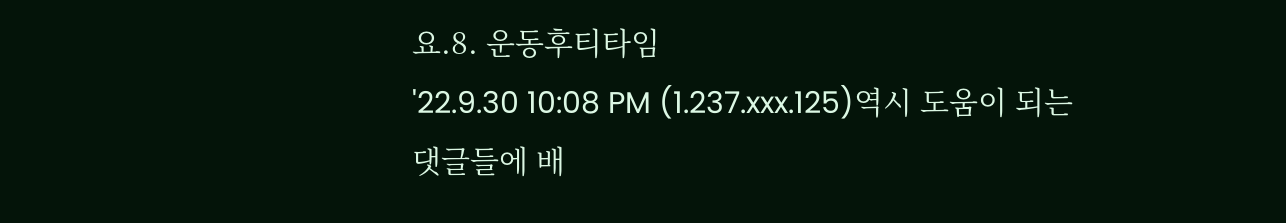요.8. 운동후티타임
'22.9.30 10:08 PM (1.237.xxx.125)역시 도움이 되는 댓글들에 배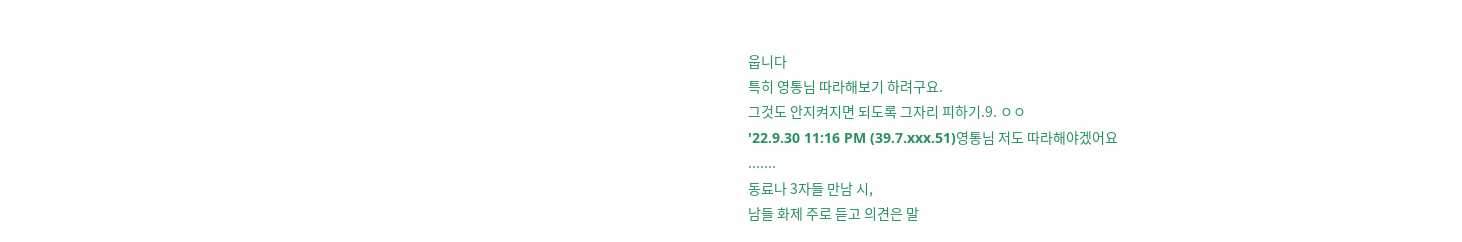웁니다
특히 영통님 따라해보기 하려구요.
그것도 안지켜지면 되도록 그자리 피하기.9. ㅇㅇ
'22.9.30 11:16 PM (39.7.xxx.51)영통님 저도 따라해야겠어요
.......
동료나 3자들 만남 시,
남들 화제 주로 듣고 의견은 말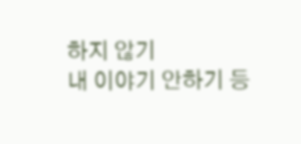하지 않기
내 이야기 안하기 등